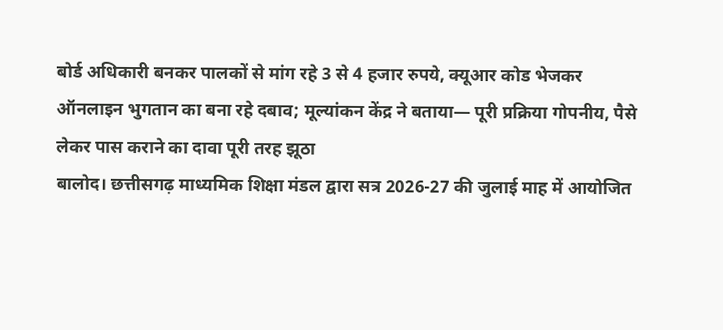बोर्ड अधिकारी बनकर पालकों से मांग रहे 3 से 4 हजार रुपये, क्यूआर कोड भेजकर ऑनलाइन भुगतान का बना रहे दबाव; मूल्यांकन केंद्र ने बताया— पूरी प्रक्रिया गोपनीय, पैसे लेकर पास कराने का दावा पूरी तरह झूठा
बालोद। छत्तीसगढ़ माध्यमिक शिक्षा मंडल द्वारा सत्र 2026-27 की जुलाई माह में आयोजित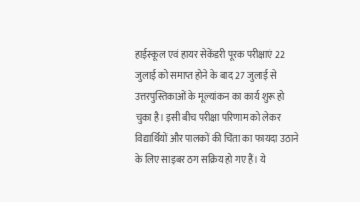हाईस्कूल एवं हायर सेकेंडरी पूरक परीक्षाएं 22 जुलाई को समाप्त होने के बाद 27 जुलाई से उत्तरपुस्तिकाओं के मूल्यांकन का कार्य शुरू हो चुका है। इसी बीच परीक्षा परिणाम को लेकर विद्यार्थियों और पालकों की चिंता का फायदा उठाने के लिए साइबर ठग सक्रिय हो गए हैं। ये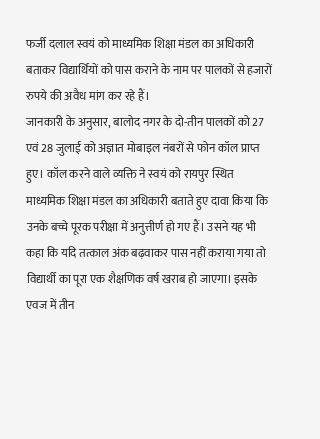फर्जी दलाल स्वयं को माध्यमिक शिक्षा मंडल का अधिकारी बताकर विद्यार्थियों को पास कराने के नाम पर पालकों से हजारों रुपये की अवैध मांग कर रहे हैं।
जानकारी के अनुसार, बालोद नगर के दो-तीन पालकों को 27 एवं 28 जुलाई को अज्ञात मोबाइल नंबरों से फोन कॉल प्राप्त हुए। कॉल करने वाले व्यक्ति ने स्वयं को रायपुर स्थित माध्यमिक शिक्षा मंडल का अधिकारी बताते हुए दावा किया कि उनके बच्चे पूरक परीक्षा में अनुत्तीर्ण हो गए हैं। उसने यह भी कहा कि यदि तत्काल अंक बढ़वाकर पास नहीं कराया गया तो विद्यार्थी का पूरा एक शैक्षणिक वर्ष खराब हो जाएगा। इसके एवज में तीन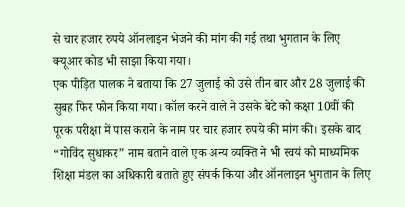से चार हजार रुपये ऑनलाइन भेजने की मांग की गई तथा भुगतान के लिए क्यूआर कोड भी साझा किया गया।
एक पीड़ित पालक ने बताया कि 27 जुलाई को उसे तीन बार और 28 जुलाई की सुबह फिर फोन किया गया। कॉल करने वाले ने उसके बेटे को कक्षा 10वीं की पूरक परीक्षा में पास कराने के नाम पर चार हजार रुपये की मांग की। इसके बाद “गोविंद सुधाकर” नाम बताने वाले एक अन्य व्यक्ति ने भी स्वयं को माध्यमिक शिक्षा मंडल का अधिकारी बताते हुए संपर्क किया और ऑनलाइन भुगतान के लिए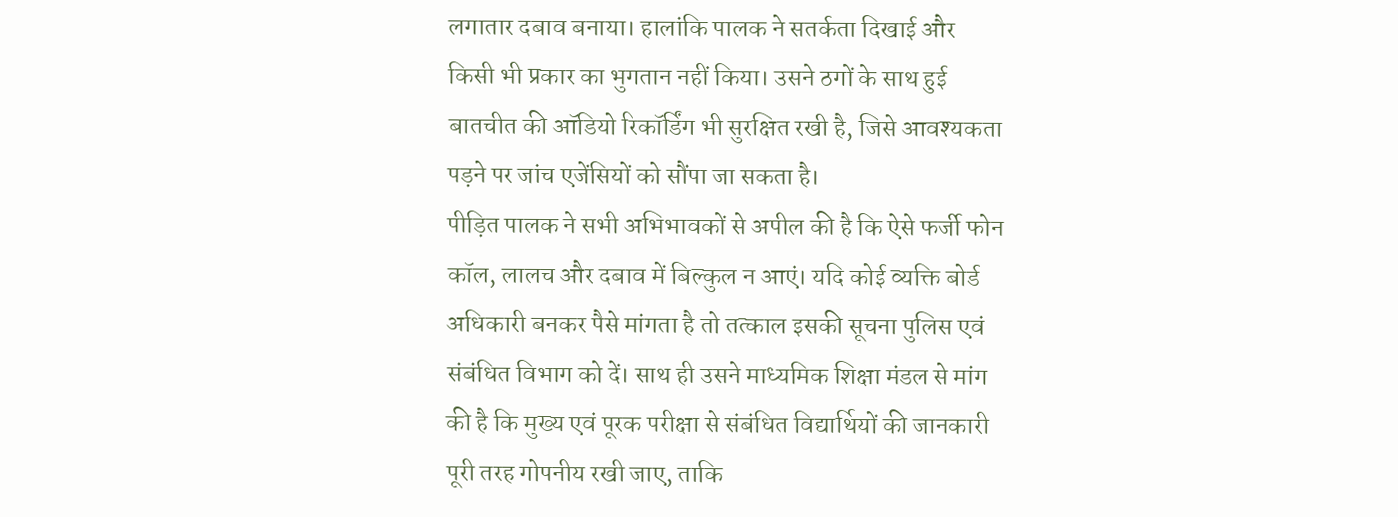लगातार दबाव बनाया। हालांकि पालक ने सतर्कता दिखाई और किसी भी प्रकार का भुगतान नहीं किया। उसने ठगों के साथ हुई बातचीत की ऑडियो रिकॉर्डिंग भी सुरक्षित रखी है, जिसे आवश्यकता पड़ने पर जांच एजेंसियों को सौंपा जा सकता है।
पीड़ित पालक ने सभी अभिभावकों से अपील की है कि ऐसे फर्जी फोन कॉल, लालच और दबाव में बिल्कुल न आएं। यदि कोई व्यक्ति बोर्ड अधिकारी बनकर पैसे मांगता है तो तत्काल इसकी सूचना पुलिस एवं संबंधित विभाग को दें। साथ ही उसने माध्यमिक शिक्षा मंडल से मांग की है कि मुख्य एवं पूरक परीक्षा से संबंधित विद्यार्थियों की जानकारी पूरी तरह गोपनीय रखी जाए, ताकि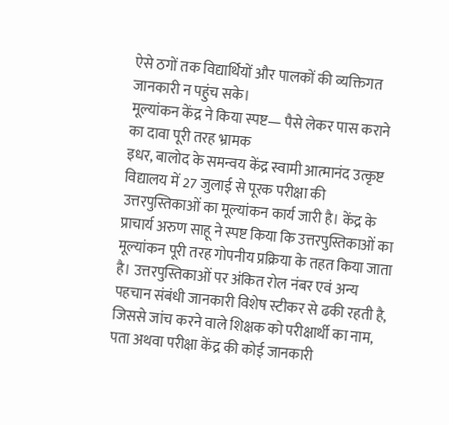ऐसे ठगों तक विद्यार्थियों और पालकों की व्यक्तिगत जानकारी न पहुंच सके।
मूल्यांकन केंद्र ने किया स्पष्ट— पैसे लेकर पास कराने का दावा पूरी तरह भ्रामक
इधर, बालोद के समन्वय केंद्र स्वामी आत्मानंद उत्कृष्ट विद्यालय में 27 जुलाई से पूरक परीक्षा की उत्तरपुस्तिकाओं का मूल्यांकन कार्य जारी है। केंद्र के प्राचार्य अरुण साहू ने स्पष्ट किया कि उत्तरपुस्तिकाओं का मूल्यांकन पूरी तरह गोपनीय प्रक्रिया के तहत किया जाता है। उत्तरपुस्तिकाओं पर अंकित रोल नंबर एवं अन्य पहचान संबंधी जानकारी विशेष स्टीकर से ढकी रहती है, जिससे जांच करने वाले शिक्षक को परीक्षार्थी का नाम, पता अथवा परीक्षा केंद्र की कोई जानकारी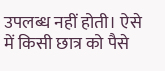उपलब्ध नहीं होती। ऐसे में किसी छात्र को पैसे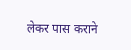लेकर पास कराने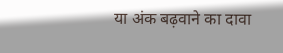या अंक बढ़वाने का दावा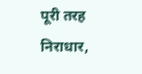पूरी तरह निराधार,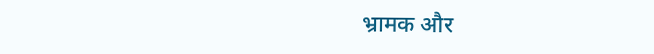भ्रामक और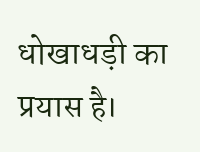धोखाधड़ी का प्रयास है।